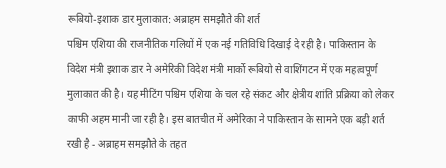रूबियो-इशाक डार मुलाकात: अब्राहम समझौते की शर्त
पश्चिम एशिया की राजनीतिक गलियों में एक नई गतिविधि दिखाई दे रही है। पाकिस्तान के विदेश मंत्री इशाक डार ने अमेरिकी विदेश मंत्री मार्को रूबियो से वाशिंगटन में एक महत्वपूर्ण मुलाकात की है। यह मीटिंग पश्चिम एशिया के चल रहे संकट और क्षेत्रीय शांति प्रक्रिया को लेकर काफी अहम मानी जा रही है। इस बातचीत में अमेरिका ने पाकिस्तान के सामने एक बड़ी शर्त रखी है - अब्राहम समझौते के तहत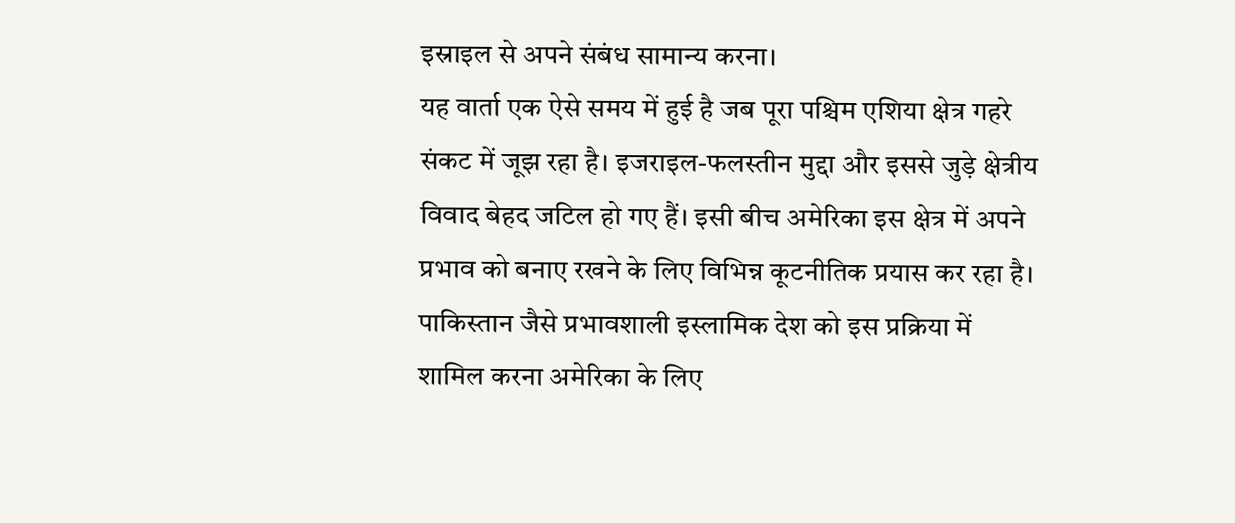इस्राइल से अपने संबंध सामान्य करना।
यह वार्ता एक ऐसे समय में हुई है जब पूरा पश्चिम एशिया क्षेत्र गहरे संकट में जूझ रहा है। इजराइल-फलस्तीन मुद्दा और इससे जुड़े क्षेत्रीय विवाद बेहद जटिल हो गए हैं। इसी बीच अमेरिका इस क्षेत्र में अपने प्रभाव को बनाए रखने के लिए विभिन्न कूटनीतिक प्रयास कर रहा है। पाकिस्तान जैसे प्रभावशाली इस्लामिक देश को इस प्रक्रिया में शामिल करना अमेरिका के लिए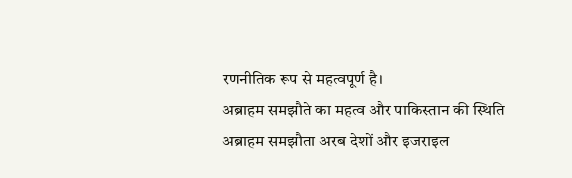रणनीतिक रूप से महत्वपूर्ण है।
अब्राहम समझौते का महत्व और पाकिस्तान की स्थिति
अब्राहम समझौता अरब देशों और इजराइल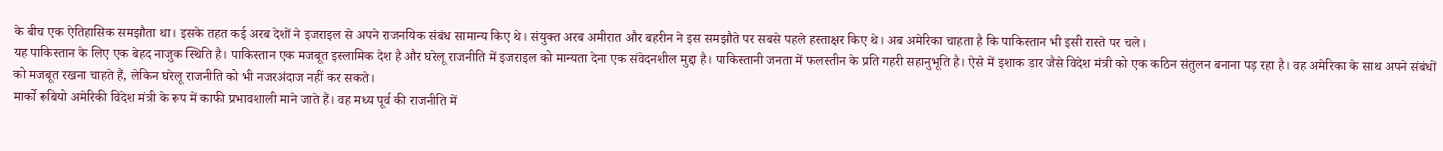के बीच एक ऐतिहासिक समझौता था। इसके तहत कई अरब देशों ने इजराइल से अपने राजनयिक संबंध सामान्य किए थे। संयुक्त अरब अमीरात और बहरीन ने इस समझौते पर सबसे पहले हस्ताक्षर किए थे। अब अमेरिका चाहता है कि पाकिस्तान भी इसी रास्ते पर चले।
यह पाकिस्तान के लिए एक बेहद नाजुक स्थिति है। पाकिस्तान एक मजबूत इस्लामिक देश है और घरेलू राजनीति में इजराइल को मान्यता देना एक संवेदनशील मुद्दा है। पाकिस्तानी जनता में फलस्तीन के प्रति गहरी सहानुभूति है। ऐसे में इशाक डार जैसे विदेश मंत्री को एक कठिन संतुलन बनाना पड़ रहा है। वह अमेरिका के साथ अपने संबंधों को मजबूत रखना चाहते हैं, लेकिन घरेलू राजनीति को भी नजरअंदाज नहीं कर सकते।
मार्को रूबियो अमेरिकी विदेश मंत्री के रूप में काफी प्रभावशाली माने जाते हैं। वह मध्य पूर्व की राजनीति में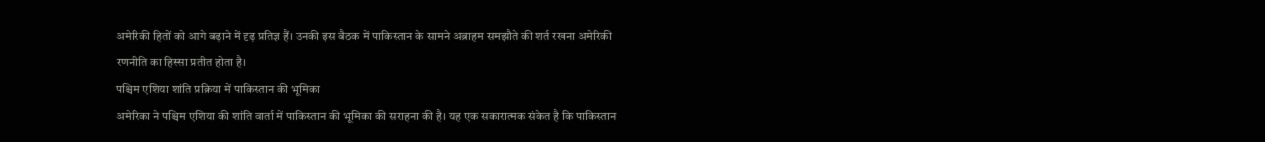अमेरिकी हितों को आगे बढ़ाने में दृढ़ प्रतिज्ञ हैं। उनकी इस बैठक में पाकिस्तान के सामने अब्राहम समझौते की शर्त रखना अमेरिकी रणनीति का हिस्सा प्रतीत होता है।
पश्चिम एशिया शांति प्रक्रिया में पाकिस्तान की भूमिका
अमेरिका ने पश्चिम एशिया की शांति वार्ता में पाकिस्तान की भूमिका की सराहना की है। यह एक सकारात्मक संकेत है कि पाकिस्तान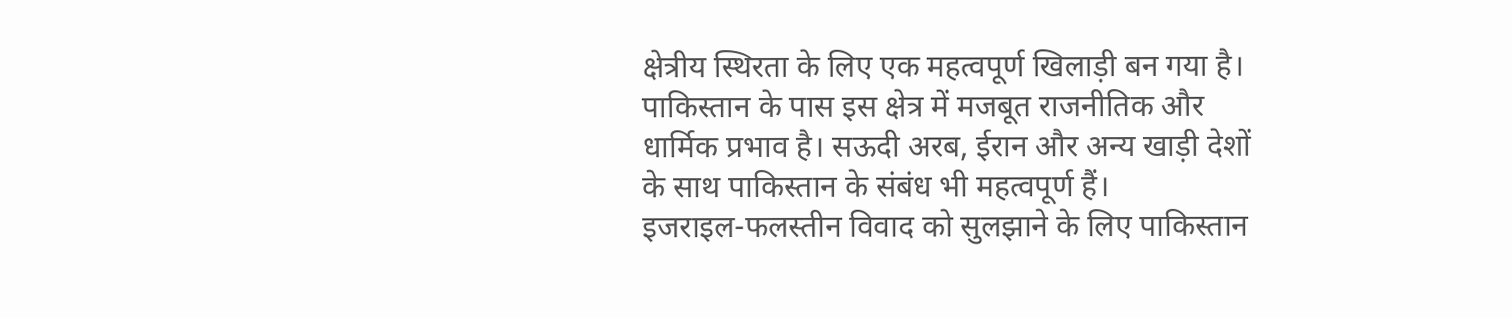क्षेत्रीय स्थिरता के लिए एक महत्वपूर्ण खिलाड़ी बन गया है। पाकिस्तान के पास इस क्षेत्र में मजबूत राजनीतिक और धार्मिक प्रभाव है। सऊदी अरब, ईरान और अन्य खाड़ी देशों के साथ पाकिस्तान के संबंध भी महत्वपूर्ण हैं।
इजराइल-फलस्तीन विवाद को सुलझाने के लिए पाकिस्तान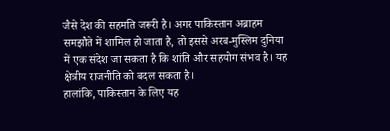जैसे देश की सहमति जरूरी है। अगर पाकिस्तान अब्राहम समझौते में शामिल हो जाता है, तो इससे अरब-मुस्लिम दुनिया में एक संदेश जा सकता है कि शांति और सहयोग संभव है। यह क्षेत्रीय राजनीति को बदल सकता है।
हालांकि, पाकिस्तान के लिए यह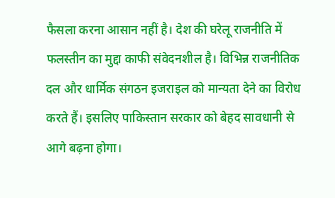फैसला करना आसान नहीं है। देश की घरेलू राजनीति में फलस्तीन का मुद्दा काफी संवेदनशील है। विभिन्न राजनीतिक दल और धार्मिक संगठन इजराइल को मान्यता देने का विरोध करते हैं। इसलिए पाकिस्तान सरकार को बेहद सावधानी से आगे बढ़ना होगा।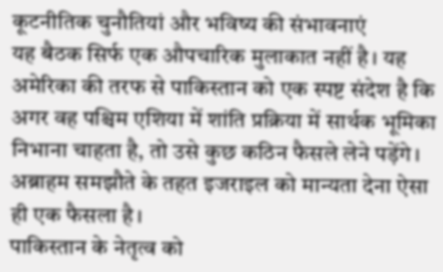कूटनीतिक चुनौतियां और भविष्य की संभावनाएं
यह बैठक सिर्फ एक औपचारिक मुलाकात नहीं है। यह अमेरिका की तरफ से पाकिस्तान को एक स्पष्ट संदेश है कि अगर वह पश्चिम एशिया में शांति प्रक्रिया में सार्थक भूमिका निभाना चाहता है, तो उसे कुछ कठिन फैसले लेने पड़ेंगे। अब्राहम समझौते के तहत इजराइल को मान्यता देना ऐसा ही एक फैसला है।
पाकिस्तान के नेतृत्व को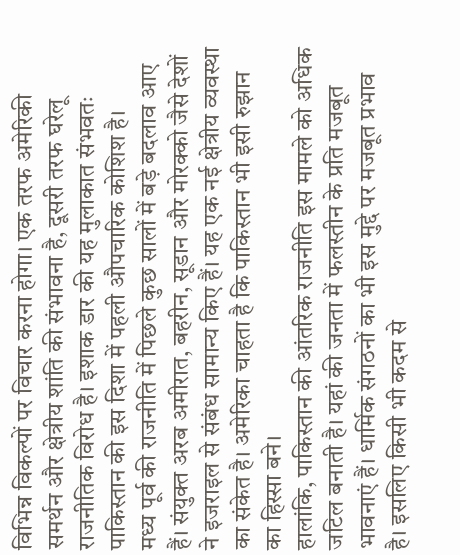विभिन्न विकल्पों पर विचार करना होगा। एक तरफ अमेरिकी समर्थन और क्षेत्रीय शांति की संभावना है, दूसरी तरफ घरेलू राजनीतिक विरोध है। इशाक डार की यह मुलाकात संभवतः पाकिस्तान की इस दिशा में पहली औपचारिक कोशिश है।
मध्य पूर्व की राजनीति में पिछले कुछ सालों में बड़े बदलाव आए हैं। संयुक्त अरब अमीरात, बहरीन, सूडान और मोरक्को जैसे देशों ने इजराइल से संबंध सामान्य किए हैं। यह एक नई क्षेत्रीय व्यवस्था का संकेत है। अमेरिका चाहता है कि पाकिस्तान भी इसी रुझान का हिस्सा बने।
हालांकि, पाकिस्तान की आंतरिक राजनीति इस मामले को अधिक जटिल बनाती है। यहां की जनता में फलस्तीन के प्रति मजबूत भावनाएं हैं। धार्मिक संगठनों का भी इस मुद्दे पर मजबूत प्रभाव है। इसलिए किसी भी कदम से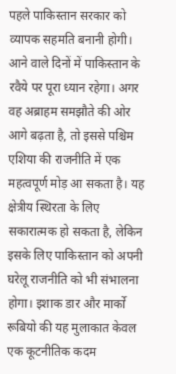पहले पाकिस्तान सरकार को व्यापक सहमति बनानी होगी।
आने वाले दिनों में पाकिस्तान के रवैये पर पूरा ध्यान रहेगा। अगर वह अब्राहम समझौते की ओर आगे बढ़ता है, तो इससे पश्चिम एशिया की राजनीति में एक महत्वपूर्ण मोड़ आ सकता है। यह क्षेत्रीय स्थिरता के लिए सकारात्मक हो सकता है, लेकिन इसके लिए पाकिस्तान को अपनी घरेलू राजनीति को भी संभालना होगा। इशाक डार और मार्को रूबियो की यह मुलाकात केवल एक कूटनीतिक कदम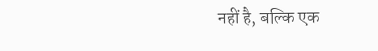नहीं है, बल्कि एक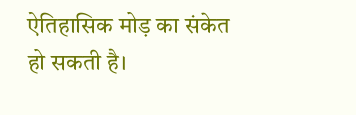ऐतिहासिक मोड़ का संकेत हो सकती है।